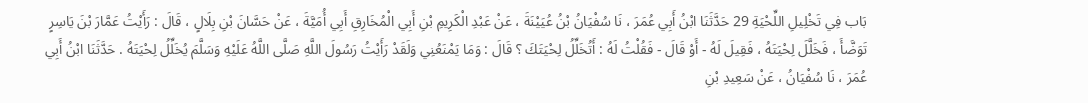بَاب فِي تَخْلِيلِ اللِّحْيَةِ 29 حَدَّثَنَا ابْنُ أَبِي عُمَرَ ، نَا سُفْيَانُ بْنُ عُيَيْنَةَ ، عَنْ عَبْدِ الْكَرِيمِ بْنِ أَبِي الْمُخَارِقِ أَبِي أُمَيَّةَ ، عَنْ حَسَّانَ بْنِ بِلَالٍ ، قَالَ : رَأَيْتُ عَمَّارَ بْنَ يَاسِرٍ تَوَضَّأَ ، فَخَلَّلَ لِحْيَتَهُ ، فَقِيلَ لَهُ - أَوْ قَالَ - فَقُلْتُ لَهُ : أَتُخَلِّلُ لِحْيَتَكَ ؟ قَالَ : وَمَا يَمْنَعُنِي وَلَقَدْ رَأَيْتُ رَسُولَ اللَّهِ صَلَّى اللَّهُ عَلَيْهِ وَسَلَّمَ يُخَلِّلُ لِحْيَتَهُ . حَدَّثَنَا ابْنُ أَبِي عُمَرَ ، نَا سُفْيَانُ ، عَنْ سَعِيدِ بْنِ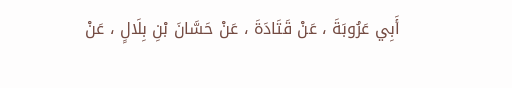أَبِي عَرُوبَةَ ، عَنْ قَتَادَةَ ، عَنْ حَسَّانَ بْنِ بِلَالٍ ، عَنْ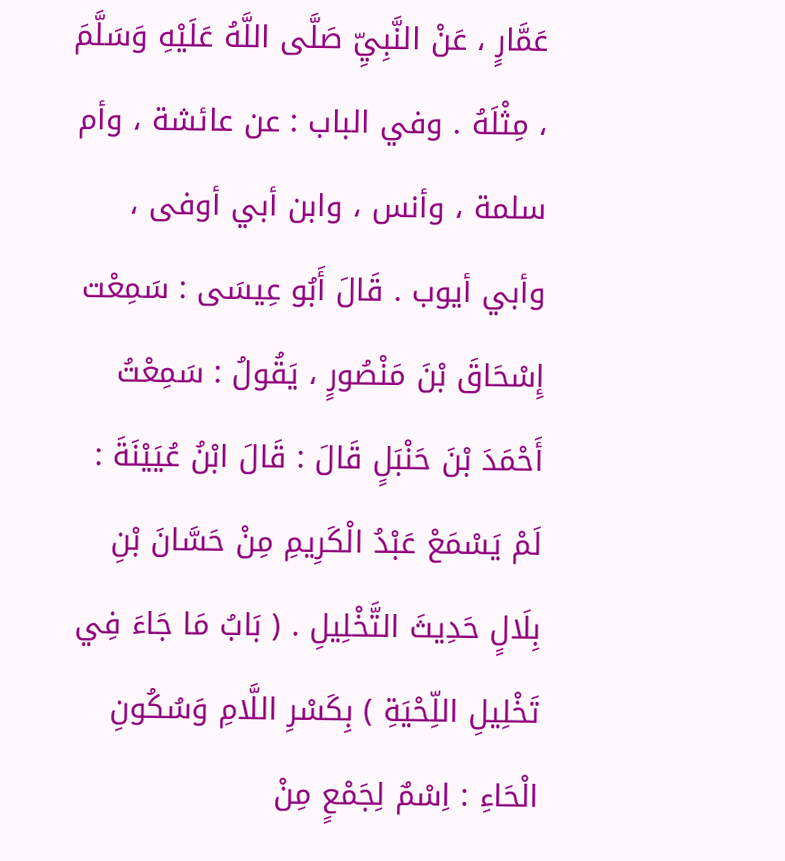عَمَّارٍ ، عَنْ النَّبِيِّ صَلَّى اللَّهُ عَلَيْهِ وَسَلَّمَ ، مِثْلَهُ . وفي الباب : عن عائشة ، وأم سلمة ، وأنس ، وابن أبي أوفى ، وأبي أيوب . قَالَ أَبُو عِيسَى : سَمِعْت إِسْحَاقَ بْنَ مَنْصُورٍ ، يَقُولُ : سَمِعْتُ أَحْمَدَ بْنَ حَنْبَلٍ قَالَ : قَالَ ابْنُ عُيَيْنَةَ : لَمْ يَسْمَعْ عَبْدُ الْكَرِيمِ مِنْ حَسَّانَ بْنِ بِلَالٍ حَدِيثَ التَّخْلِيلِ . ( بَابُ مَا جَاءَ فِي تَخْلِيلِ اللِّحْيَةِ ) بِكَسْرِ اللَّامِ وَسُكُونِ الْحَاءِ : اِسْمٌ لِجَمْعٍ مِنْ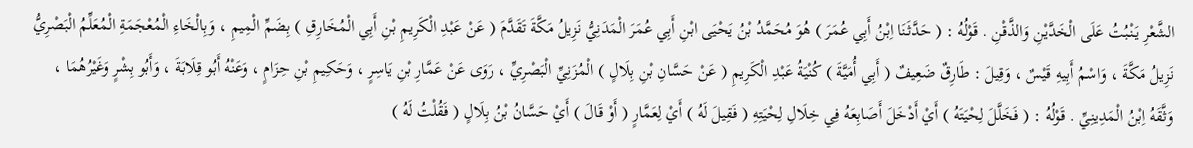الشَّعْرِ يَنْبُتُ عَلَى الْخَدَّيْنِ وَالذَّقْنِ . قَوْلُهُ : ( حَدَّثَنَا اِبْنُ أَبِي عُمَرَ ) هُوَ مُحَمَّدُ بْنُ يَحْيَى ابْنِ أَبِي عُمَرَ الْمَدَنِيُّ نَزِيلُ مَكَّةَ تَقَدَّمَ ( عَنْ عَبْدِ الْكَرِيمِ بْنِ أَبِي الْمُخَارِقِ ) بِضَمِّ الْمِيمِ ، وَبِالْخَاءِ الْمُعْجَمَةِ الْمُعَلِّمُ الْبَصْرِيُّ نَزِيلُ مَكَّةَ ، وَاسْمُ أَبِيهِ قَيْسٌ ، وَقِيلَ : طَارِقٌ ضَعِيفٌ ( أَبِي أُمَيَّةَ ) كُنْيَةُ عَبْدِ الْكَرِيمِ ( عَنْ حَسَّانِ بْنِ بِلَالٍ ) الْمُزَنِيِّ الْبَصْرِيِّ ، رَوَى عَنْ عَمَّارِ بْنِ يَاسِرٍ ، وَحَكِيمِ بْنِ حِزَامٍ ، وَعَنْهُ أَبُو قِلَابَةَ ، وَأَبُو بِشْرٍ وَغَيْرُهُمَا ، وَثَّقَهُ اِبْنُ الْمَدِينِيِّ . قَوْلُهُ : ( فَخَلَّلَ لِحْيَتَهُ ) أَيْ أَدْخَلَ أَصَابِعَهُ فِي خِلَالِ لِحْيَتِهِ ( فَقِيلَ لَهُ ) أَيْ لِعَمَّارٍ ( أَوْ قَالَ ) أَيْ حَسَّانُ بْنُ بِلَالٍ ( فَقُلْتُ لَهُ )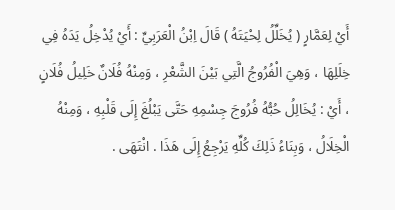أَيْ لِعَمَّارٍ ( يُخَلِّلُ لِحْيَتَهُ ) قَالَ اِبْنُ الْعَرَبِيِّ : أَيْ يُدْخِلُ يَدَهُ فِي خِلَلِهَا ، وَهِيَ الْفُرُوجُ الَّتِي بَيْنَ الشَّعْرِ ، وَمِنْهُ فُلَانٌ خَلِيلُ فُلَانٍ ، أَيْ : يُخَالِلُ حُبُّهُ فُرُوجَ جِسْمِهِ حَتَّى يَبْلُغَ إِلَى قَلْبِهِ ، وَمِنْهُ الْخِلَالُ ، وَبِنَاءُ ذَلِكَ كُلِّهِ يَرْجِعُ إِلَى هَذَا . انْتَهَى .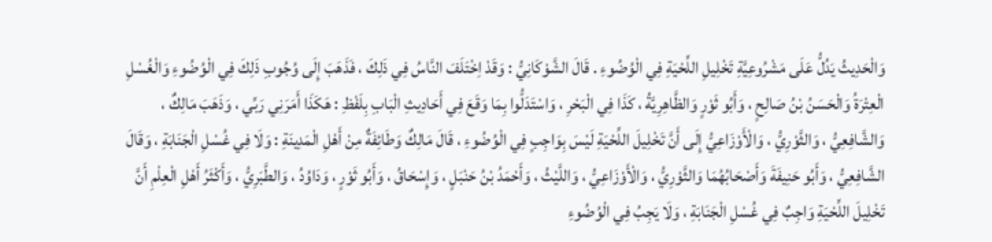وَالْحَدِيثُ يَدُلُّ عَلَى مَشْرُوعِيَّةِ تَخْلِيلِ اللِّحْيَةِ فِي الْوُضُوءِ . قَالَ الشَّوْكَانِيُّ : وَقَدْ اِخْتَلَفَ النَّاسُ فِي ذَلِكَ ، فَذَهَبَ إِلَى وُجُوبِ ذَلِكَ فِي الْوُضُوءِ وَالْغُسْلِ الْعِتْرَةُ وَالْحَسَنُ بْنُ صَالِحٍ ، وَأَبُو ثَوْرٍ وَالظَّاهِرِيَّةُ ، كَذَا فِي الْبَحْرِ ، وَاسْتَدَلُّوا بِمَا وَقَعَ فِي أَحَادِيثِ الْبَابِ بِلَفْظِ : هَكَذَا أَمَرَنِي رَبِّي ، وَذَهَبَ مَالِكٌ ، وَالشَّافِعِيُّ ، وَالثَّوْرِيُّ ، وَالْأَوْزَاعِيُّ إِلَى أَنَّ تَخْلِيلَ اللِّحْيَةِ لَيْسَ بِوَاجِبٍ فِي الْوُضُوءِ ، قَالَ مَالِكٌ وَطَائِفَةٌ مِنْ أَهْلِ الْمَدِينَةِ : وَلَا فِي غُسْلِ الْجَنَابَةِ ، وَقَالَ الشَّافِعِيُّ ، وَأَبُو حَنِيفَةَ وَأَصْحَابُهُمَا وَالثَّوْرِيُّ ، وَالْأَوْزَاعِيُّ ، وَاللَّيْثُ ، وَأَحْمَدُ بْنُ حَنْبَلٍ ، وَإِسْحَاقُ ، وَأَبُو ثَوْرٍ ، وَدَاوُدُ ، وَالطَّبَرِيُّ ، وَأَكْثَرُ أَهْلِ الْعِلْمِ أَنَّ تَخْلِيلَ اللِّحْيَةِ وَاجِبٌ فِي غُسْلِ الْجَنَابَةِ ، وَلَا يَجِبُ فِي الْوُضُوءِ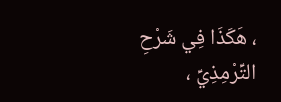، هَكَذَا فِي شَرْحِ التِّرْمِذِيِّ ،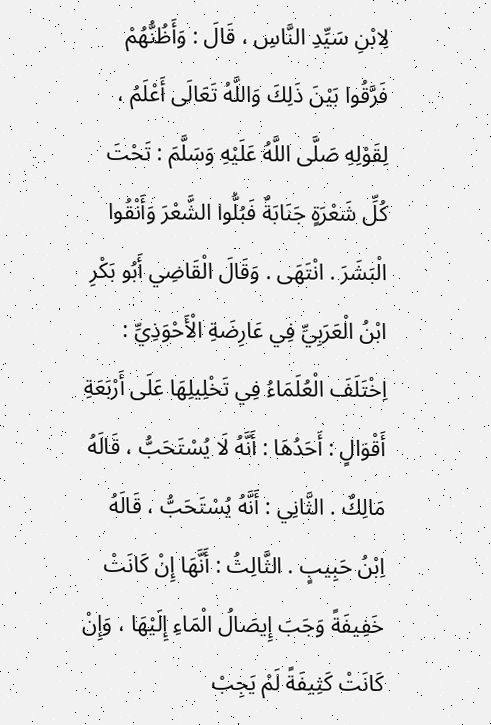لِابْنِ سَيِّدِ النَّاسِ ، قَالَ : وَأَظُنُّهُمْ فَرَّقُوا بَيْنَ ذَلِكَ وَاللَّهُ تَعَالَى أَعْلَمُ ، لِقَوْلِهِ صَلَّى اللَّهُ عَلَيْهِ وَسَلَّمَ : تَحْتَ كُلِّ شَعْرَةٍ جَنَابَةٌ فَبُلُّوا الشَّعْرَ وَأَنْقُوا الْبَشَرَ . انْتَهَى . وَقَالَ الْقَاضِي أَبُو بَكْرِ ابْنُ الْعَرَبِيِّ فِي عَارِضَةِ الْأَحْوَذِيِّ : اِخْتَلَفَ الْعُلَمَاءُ فِي تَخْلِيلِهَا عَلَى أَرْبَعَةِ أَقْوَالٍ : أَحَدُهَا : أَنَّهُ لَا يُسْتَحَبُّ ، قَالَهُ مَالِكٌ . الثَّانِي : أَنَّهُ يُسْتَحَبُّ ، قَالَهُ اِبْنُ حَبِيبٍ . الثَّالِثُ : أَنَّهَا إِنْ كَانَتْ خَفِيفَةً وَجَبَ إِيصَالُ الْمَاءِ إِلَيْهَا ، وَإِنْ كَانَتْ كَثِيفَةً لَمْ يَجِبْ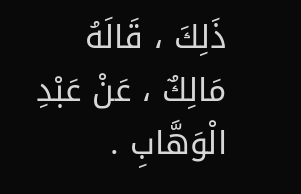ذَلِكَ ، قَالَهُ مَالِكٌ ، عَنْ عَبْدِ الْوَهَّابِ .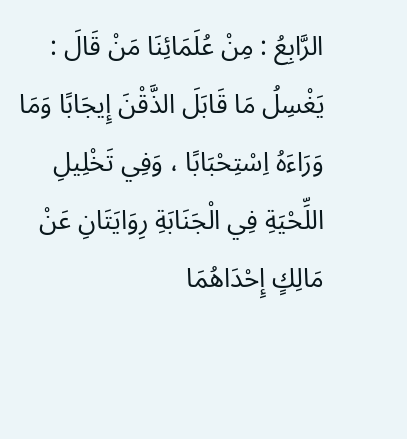الرَّابِعُ : مِنْ عُلَمَائِنَا مَنْ قَالَ : يَغْسِلُ مَا قَابَلَ الذَّقْنَ إِيجَابًا وَمَا وَرَاءَهُ اِسْتِحْبَابًا ، وَفِي تَخْلِيلِ اللِّحْيَةِ فِي الْجَنَابَةِ رِوَايَتَانِ عَنْ مَالِكٍ إِحْدَاهُمَا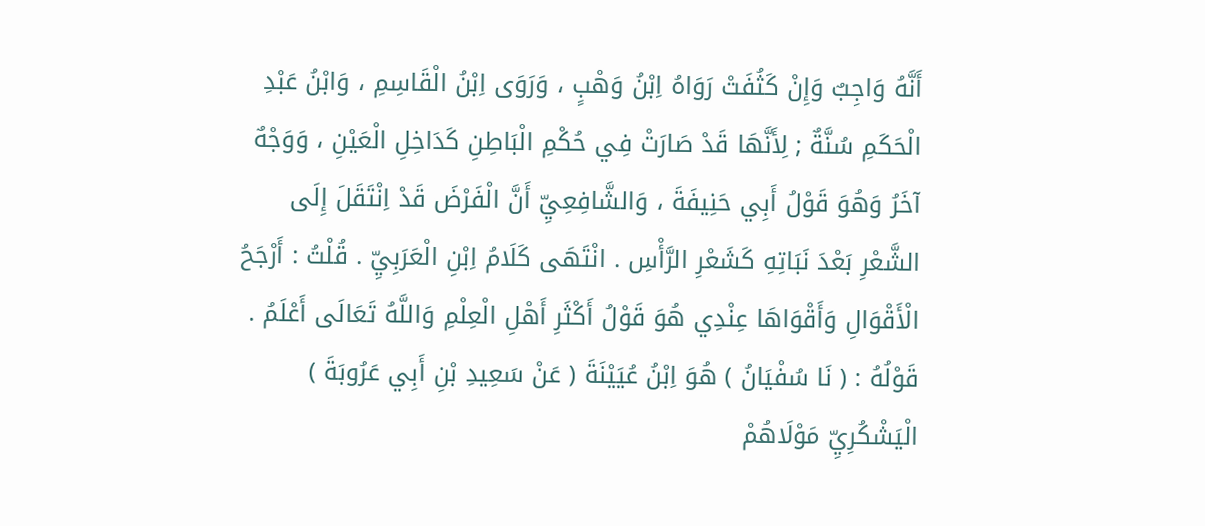أَنَّهُ وَاجِبٌ وَإِنْ كَثُفَتْ رَوَاهُ اِبْنُ وَهْبٍ ، وَرَوَى اِبْنُ الْقَاسِمِ ، وَابْنُ عَبْدِ الْحَكَمِ سُنَّةٌ ; لِأَنَّهَا قَدْ صَارَتْ فِي حُكْمِ الْبَاطِنِ كَدَاخِلِ الْعَيْنِ ، وَوَجْهٌ آخَرُ وَهُوَ قَوْلُ أَبِي حَنِيفَةَ ، وَالشَّافِعِيِّ أَنَّ الْفَرْضَ قَدْ اِنْتَقَلَ إِلَى الشَّعْرِ بَعْدَ نَبَاتِهِ كَشَعْرِ الرَّأْسِ . انْتَهَى كَلَامُ اِبْنِ الْعَرَبِيِّ . قُلْتُ : أَرْجَحُ الْأَقْوَالِ وَأَقْوَاهَا عِنْدِي هُوَ قَوْلُ أَكْثَرِ أَهْلِ الْعِلْمِ وَاللَّهُ تَعَالَى أَعْلَمُ . قَوْلُهُ : ( نَا سُفْيَانُ ) هُوَ اِبْنُ عُيَيْنَةَ ( عَنْ سَعِيدِ بْنِ أَبِي عَرُوبَةَ ) الْيَشْكُرِيِّ مَوْلَاهُمْ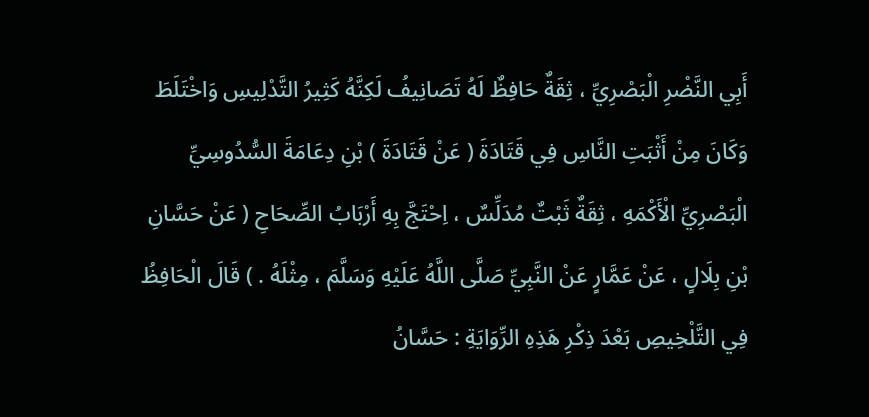أَبِي النَّضْرِ الْبَصْرِيِّ ، ثِقَةٌ حَافِظٌ لَهُ تَصَانِيفُ لَكِنَّهُ كَثِيرُ التَّدْلِيسِ وَاخْتَلَطَ وَكَانَ مِنْ أَثْبَتِ النَّاسِ فِي قَتَادَةَ ( عَنْ قَتَادَةَ ) بْنِ دِعَامَةَ السُّدُوسِيِّ الْبَصْرِيِّ الْأَكْمَهِ ، ثِقَةٌ ثَبْتٌ مُدَلِّسٌ ، اِحْتَجَّ بِهِ أَرْبَابُ الصِّحَاحِ ( عَنْ حَسَّانِ بْنِ بِلَالٍ ، عَنْ عَمَّارٍ عَنْ النَّبِيِّ صَلَّى اللَّهُ عَلَيْهِ وَسَلَّمَ ، مِثْلَهُ . ) قَالَ الْحَافِظُ فِي التَّلْخِيصِ بَعْدَ ذِكْرِ هَذِهِ الرِّوَايَةِ : حَسَّانُ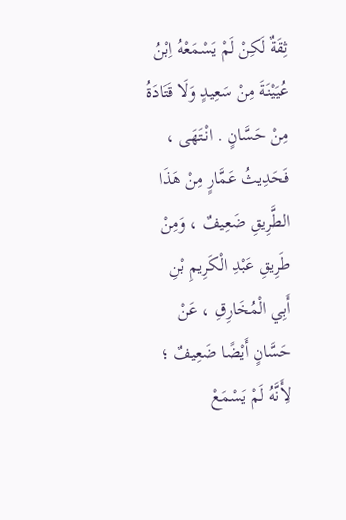ثِقَةٌ لَكِنْ لَمْ يَسْمَعْهُ اِبْنُ عُيَيْنَةَ مِنْ سَعِيدٍ وَلَا قَتَادَةُ مِنْ حَسَّانٍ . انْتَهَى ، فَحَدِيثُ عَمَّارٍ مِنْ هَذَا الطَّرِيقِ ضَعِيفٌ ، وَمِنْ طَرِيقِ عَبْدِ الْكَرِيمِ بْنِ أَبِي الْمُخَارِقِ ، عَنْ حَسَّانٍ أَيْضًا ضَعِيفٌ ؛ لِأَنَّهُ لَمْ يَسْمَعْ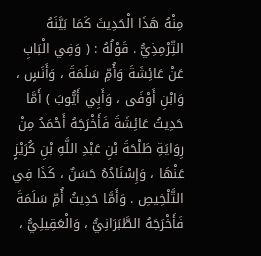مِنْهُ هَذَا الْحَدِيثَ كَمَا بَيَّنَهُ التِّرْمِذِيُّ . قَوْلُهُ : ( وَفِي الْبَابِ عَنْ عَائِشَةَ وَأُمِّ سَلَمَةَ ، وَأَنَسٍ ، وَابْنِ أَوْفَى ، وَأَبِي أَيُّوبَ ) أَمَّا حَدِيثُ عَائِشَةَ فَأَخْرَجَهُ أَحْمَدُ مِنْ رِوَايَةِ طَلْحَةَ بْنِ عَبْدِ اللَّهِ بْنِ كُرَيْزٍ عَنْهَا ، وَإِسْنَادُهُ حَسَنٌ ، كَذَا فِي التَّلْخِيصِ . وَأَمَّا حَدِيثُ أُمِّ سَلَمَةَ فَأَخْرَجَهُ الطَّبَرَانِيُّ ، وَالْعَقِيلِيُّ ،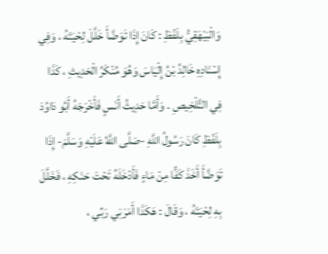وَالْبَيْهَقِيُّ بِلَفْظِ : كَانَ إِذَا تَوَضَّأَ خَلَّلَ لِحْيَتَهُ ، وَفِي إِسْنَادِهِ خَالِدُ بْنُ إِلْيَاسَ وَهُوَ مُنْكَرُ الْحَدِيثِ ، كَذَا فِي التَّلْخِيصِ . وَأَمَّا حَدِيثُ أَنَسٍ فَأَخْرَجَهُ أَبُو دَاوُدَ بِلَفْظِ كَانَ رَسُولُ اللَّهِ -صَلَّى اللَّهُ عَلَيْهِ وَسَلَّمَ- إِذَا تَوَضَّأَ أَخَذَ كَفًّا مِنْ مَاءٍ فَأَدْخَلَهُ تَحْتَ حَنَكِهِ ، فَخَلَّلَ بِهِ لِحْيَتَهُ ، وَقَالَ : هَكَذَا أَمَرَنِي رَبِّي ،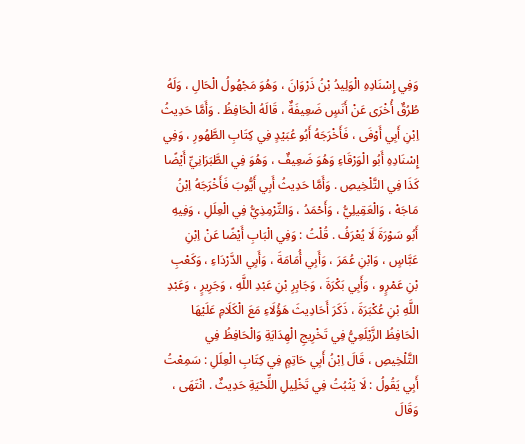وَفِي إِسْنَادِهِ الْوَلِيدُ بْنُ ذَرْوَانَ ، وَهُوَ مَجْهُولُ الْحَالِ ، وَلَهُ طُرُقٌ أُخْرَى عَنْ أَنَسٍ ضَعِيفَةٌ ، قَالَهُ الْحَافِظُ . وَأَمَّا حَدِيثُ اِبْنِ أَبِي أَوْفَى ، فَأَخْرَجَهُ أَبُو عُبَيْدٍ فِي كِتَابِ الطَّهُورِ ، وَفِي إِسْنَادِهِ أَبُو الْوَرْقَاءِ وَهُوَ ضَعِيفٌ ، وَهُوَ فِي الطَّبَرَانِيِّ أَيْضًا كَذَا فِي التَّلْخِيصِ . وَأَمَّا حَدِيثُ أَبِي أَيُّوبَ فَأَخْرَجَهُ اِبْنُ مَاجَهْ ، وَالْعَقِيلِيُّ ، وَأَحْمَدُ ، وَالتِّرْمِذِيُّ فِي الْعِلَلِ ، وَفِيهِ أَبُو سَوْرَةَ لَا يُعْرَفُ . قُلْتُ : وَفِي الْبَابِ أَيْضًا عَنْ اِبْنِ عَبَّاسٍ ، وَابْنِ عُمَرَ ، وَأَبِي أُمَامَةَ ، وَأَبِي الدَّرْدَاءِ ، وَكَعْبِ بْنِ عَمْرٍو ، وَأَبِي بَكْرَةَ ، وَجَابِرِ بْنِ عَبْدِ اللَّهِ ، وَجَرِيرٍ ، وَعَبْدِ اللَّهِ بْنِ عُكْبَرَةَ ، ذَكَرَ أَحَادِيثَ هَؤُلَاءِ مَعَ الْكَلَامِ عَلَيْهَا الْحَافِظُ الزَّيْلَعِيُّ فِي تَخْرِيجِ الْهِدَايَةِ وَالْحَافِظُ فِي التَّلْخِيصِ ، قَالَ اِبْنُ أَبِي حَاتِمٍ فِي كِتَابِ الْعِلَلِ : سَمِعْتُ أَبِي يَقُولُ : لَا يَثْبُتُ فِي تَخْلِيلِ اللِّحْيَةِ حَدِيثٌ . انْتَهَى ، وَقَالَ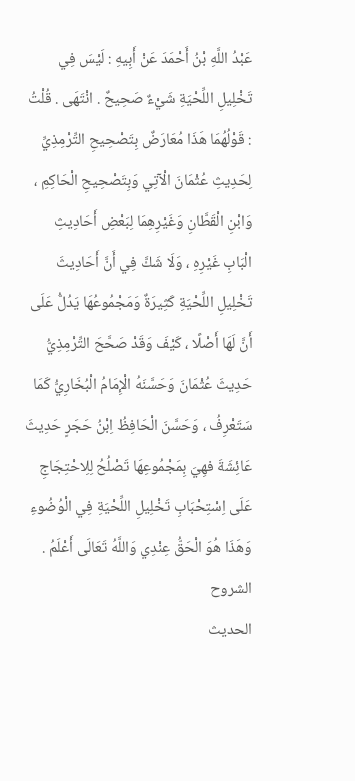عَبْدُ اللَّهِ بْنُ أَحْمَدَ عَنْ أَبِيهِ : لَيْسَ فِي تَخْلِيلِ اللِّحْيَةِ شَيْءٌ صَحِيحٌ . انْتَهَى . قُلْتُ : قَوْلُهُمَا هَذَا مُعَارَضٌ بِتَصْحِيحِ التِّرْمِذِيِّ لِحَدِيثِ عُثْمَانَ الْآتِي وَبِتَصْحِيحِ الْحَاكِمِ ، وَابْنِ الْقَطَّانِ وَغَيْرِهِمَا لِبَعْضِ أَحَادِيثِ الْبَابِ غَيْرِهِ ، وَلَا شَكَّ فِي أَنَّ أَحَادِيثَ تَخْلِيلِ اللِّحْيَةِ كَثِيرَةٌ وَمَجْمُوعُهَا يَدُلُّ عَلَى أَنَّ لَهَا أَصْلًا ، كَيْفَ وَقَدْ صَحَّحَ التِّرْمِذِيُّ حَدِيثَ عُثْمَانَ وَحَسَّنَهُ الْإِمَامُ الْبُخَارِيُّ كَمَا سَتَعْرِفُ ، وَحَسَّنَ الْحَافِظُ اِبْنُ حَجَرٍ حَدِيثَ عَائِشَةَ فهِيَ بِمَجْمُوعِهَا تَصْلُحُ لِلِاحْتِجَاجِ عَلَى اِسْتِحْبَابِ تَخْلِيلِ اللِّحْيَةِ فِي الْوُضُوءِ وَهَذَا هُوَ الْحَقُّ عِنْدِي وَاللَّهُ تَعَالَى أَعْلَمُ .
الشروح
الحديث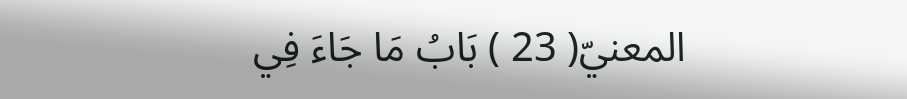المعنيّ( 23 ) بَابُ مَا جَاءَ فِي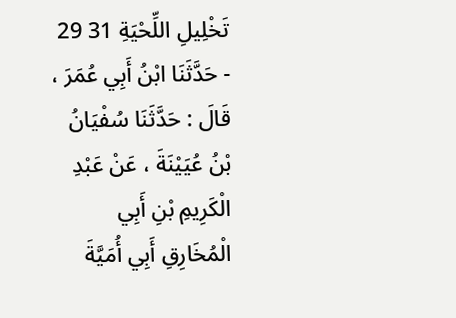تَخْلِيلِ اللِّحْيَةِ 31 29 - حَدَّثَنَا ابْنُ أَبِي عُمَرَ ، قَالَ : حَدَّثَنَا سُفْيَانُ بْنُ عُيَيْنَةَ ، عَنْ عَبْدِ الْكَرِيمِ بْنِ أَبِي الْمُخَارِقِ أَبِي أُمَيَّةَ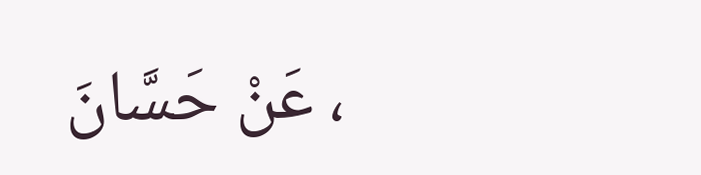، عَنْ حَسَّانَ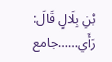بْنِ بِلَالٍ قَالَ: رَأَي……جامع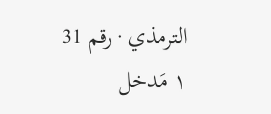الترمذي · رقم 31
١ مَدخل